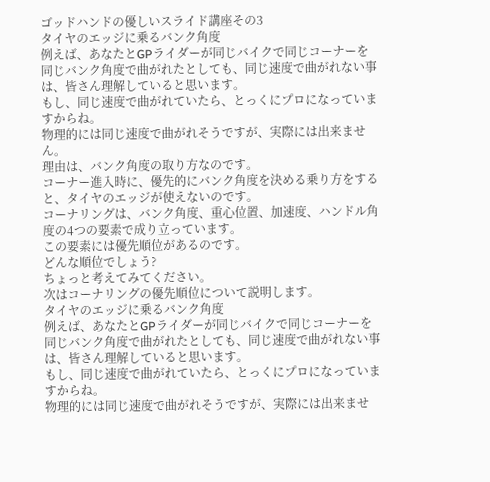ゴッドハンドの優しいスライド講座その3
タイヤのエッジに乗るバンク角度
例えば、あなたとGPライダーが同じバイクで同じコーナーを同じバンク角度で曲がれたとしても、同じ速度で曲がれない事は、皆さん理解していると思います。
もし、同じ速度で曲がれていたら、とっくにプロになっていますからね。
物理的には同じ速度で曲がれそうですが、実際には出来ません。
理由は、バンク角度の取り方なのです。
コーナー進入時に、優先的にバンク角度を決める乗り方をすると、タイヤのエッジが使えないのです。
コーナリングは、バンク角度、重心位置、加速度、ハンドル角度の4つの要素で成り立っています。
この要素には優先順位があるのです。
どんな順位でしょう?
ちょっと考えてみてください。
次はコーナリングの優先順位について説明します。
タイヤのエッジに乗るバンク角度
例えば、あなたとGPライダーが同じバイクで同じコーナーを同じバンク角度で曲がれたとしても、同じ速度で曲がれない事は、皆さん理解していると思います。
もし、同じ速度で曲がれていたら、とっくにプロになっていますからね。
物理的には同じ速度で曲がれそうですが、実際には出来ませ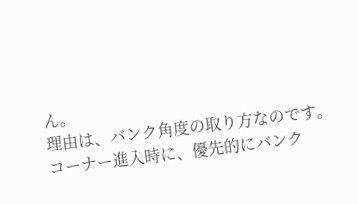ん。
理由は、バンク角度の取り方なのです。
コーナー進入時に、優先的にバンク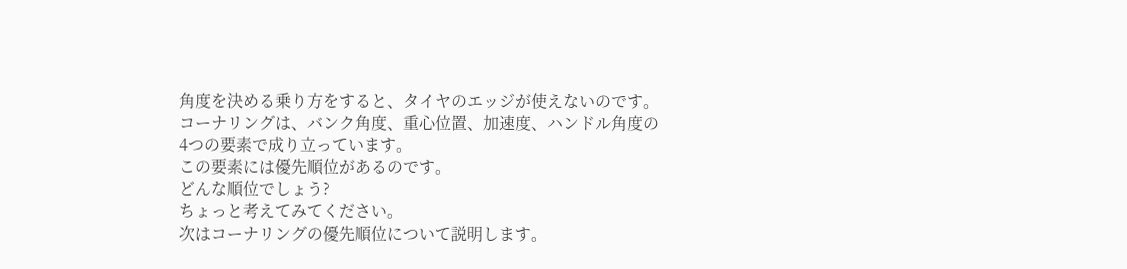角度を決める乗り方をすると、タイヤのエッジが使えないのです。
コーナリングは、バンク角度、重心位置、加速度、ハンドル角度の4つの要素で成り立っています。
この要素には優先順位があるのです。
どんな順位でしょう?
ちょっと考えてみてください。
次はコーナリングの優先順位について説明します。